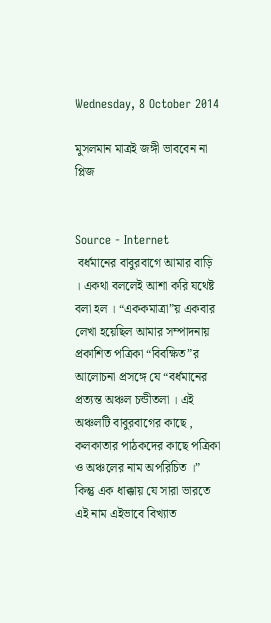Wednesday, 8 October 2014

মুসলমান মাত্রই জঙ্গী ভাববেন না প্লিজ


Source - Internet
 বর্ধমানের বাবুরবাগে আমার বাড়ি । একথা বললেই আশা করি যথেষ্ট বলা হল । “এককমাত্রা”য় একবার লেখা হয়েছিল আমার সম্পাদনায় প্রকাশিত পত্রিকা “বিবক্ষিত”র আলোচনা প্রসঙ্গে যে “বর্ধমানের প্রত্যন্ত অঞ্চল চন্ডীতলা । এই অঞ্চলটি বাবুরবাগের কাছে , কলকাতার পাঠকদের কাছে পত্রিকা ও অঞ্চলের নাম অপরিচিত ।” কিন্তু এক ধাক্কায় যে সারা ভারতে এই নাম এইভাবে বিখ্যাত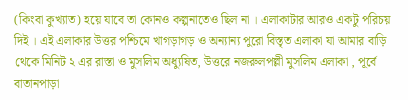(কিংবা কুখ্যাত) হয়ে যাবে তা কোনও কল্পনাতেও ছিল না । এলাকাটার আরও একটু পরিচয় দিই । এই এলাকার উত্তর পশ্চিমে খাগড়াগড় ও অন্যান্য পুরো বিস্তৃত এলাকা যা আমার বাড়ি থেকে মিনিট ২ এর রাস্তা ও মুসলিম অধ্যুষিত, উত্তরে নজরুলপল্লী মুসলিম এলাকা , পূর্বে বাতানপাড়া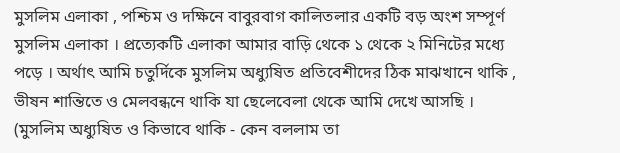মুসলিম এলাকা , পশ্চিম ও দক্ষিনে বাবুরবাগ কালিতলার একটি বড় অংশ সম্পূর্ণ মুসলিম এলাকা । প্রত্যেকটি এলাকা আমার বাড়ি থেকে ১ থেকে ২ মিনিটের মধ্যে পড়ে । অর্থাৎ আমি চতুর্দিকে মুসলিম অধ্যুষিত প্রতিবেশীদের ঠিক মাঝখানে থাকি , ভীষন শান্তিতে ও মেলবন্ধনে থাকি যা ছেলেবেলা থেকে আমি দেখে আসছি । (মুসলিম অধ্যুষিত ও কিভাবে থাকি - কেন বললাম তা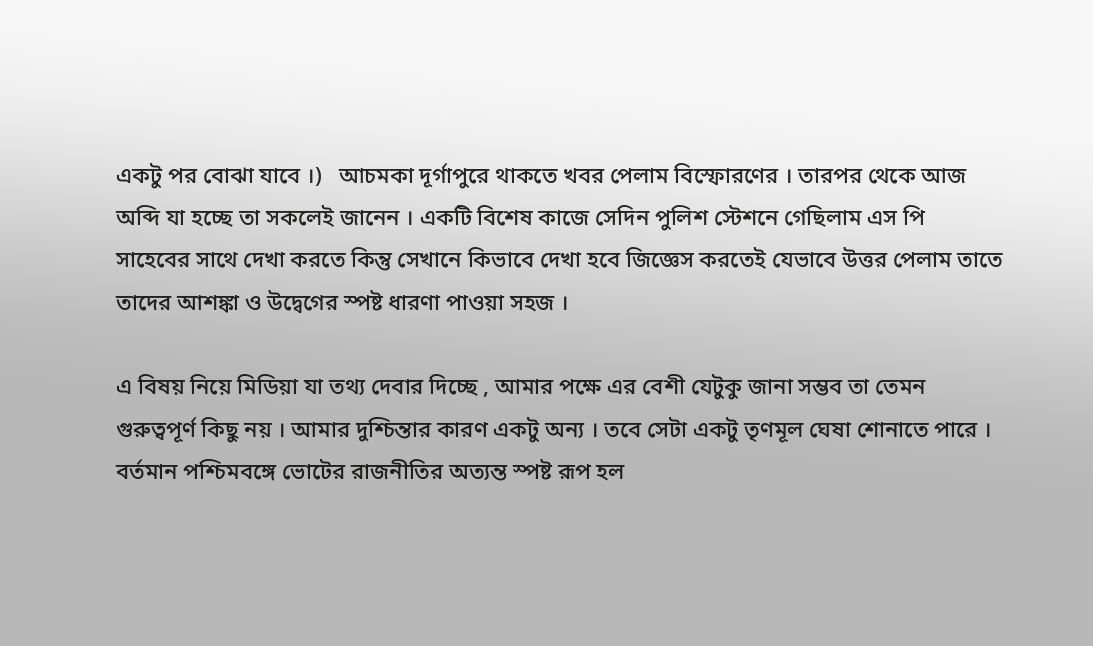একটু পর বোঝা যাবে ।)   আচমকা দূর্গাপুরে থাকতে খবর পেলাম বিস্ফোরণের । তারপর থেকে আজ অব্দি যা হচ্ছে তা সকলেই জানেন । একটি বিশেষ কাজে সেদিন পুলিশ স্টেশনে গেছিলাম এস পি সাহেবের সাথে দেখা করতে কিন্তু সেখানে কিভাবে দেখা হবে জিজ্ঞেস করতেই যেভাবে উত্তর পেলাম তাতে তাদের আশঙ্কা ও উদ্বেগের স্পষ্ট ধারণা পাওয়া সহজ ।

এ বিষয় নিয়ে মিডিয়া যা তথ্য দেবার দিচ্ছে , আমার পক্ষে এর বেশী যেটুকু জানা সম্ভব তা তেমন গুরুত্বপূর্ণ কিছু নয় । আমার দুশ্চিন্তার কারণ একটু অন্য । তবে সেটা একটু তৃণমূল ঘেষা শোনাতে পারে । বর্তমান পশ্চিমবঙ্গে ভোটের রাজনীতির অত্যন্ত স্পষ্ট রূপ হল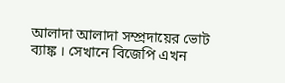আলাদা আলাদা সম্প্রদায়ের ভোট ব্যাঙ্ক । সেখানে বিজেপি এখন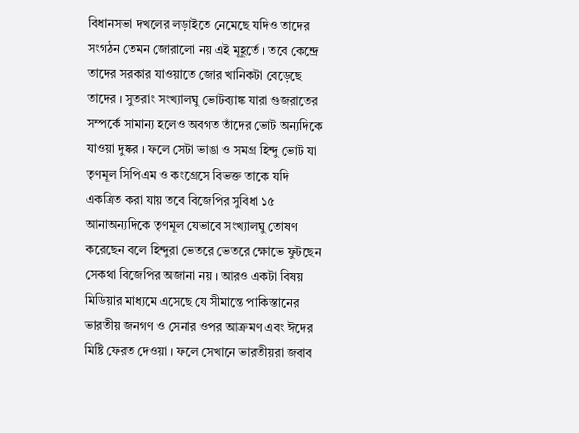বিধানসভা দখলের লড়াইতে নেমেছে যদিও তাদের সংগঠন তেমন জোরালো নয় এই মূহূর্তে । তবে কেন্দ্রে তাদের সরকার যাওয়াতে জোর খানিকটা বেড়েছে তাদের । সুতরাং সংখ্যালঘু ভোটব্যাঙ্ক যারা গুজরাতের সম্পর্কে সামান্য হলেও অবগত তাঁদের ভোট অন্যদিকে যাওয়া দুষ্কর । ফলে সেটা ভাঙা ও সমগ্র হিন্দু ভোট যা তৃণমূল সিপিএম ও কংগ্রেসে বিভক্ত তাকে যদি একত্রিত করা যায় তবে বিজেপির সুবিধা ১৫ আনাঅন্যদিকে তৃণমূল যেভাবে সংখ্যালঘু তোষণ করেছেন বলে হিন্দুরা ভেতরে ভেতরে ক্ষোভে ফুটছেন সেকথা বিজেপির অজানা নয় । আরও একটা বিষয় মিডিয়ার মাধ্যমে এসেছে যে সীমান্তে পাকিস্তানের ভারতীয় জনগণ ও সেনার ওপর আক্রমণ এবং ঈদের মিষ্টি ফেরত দেওয়া । ফলে সেখানে ভারতীয়রা জবাব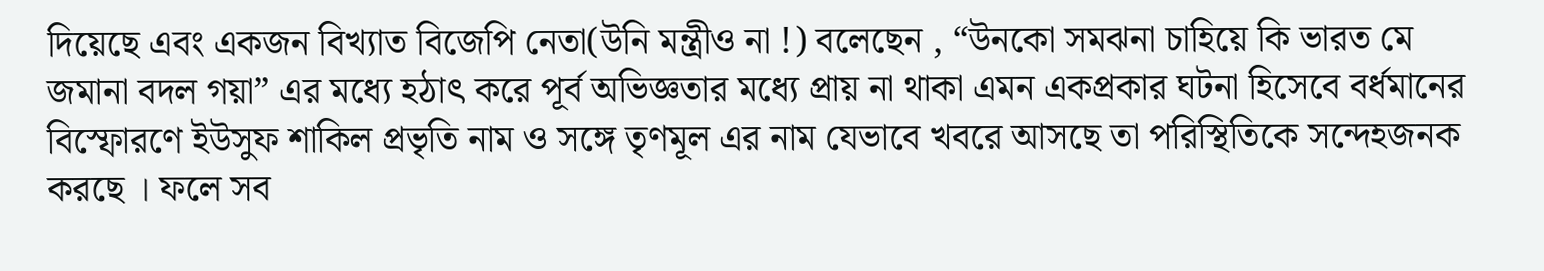দিয়েছে এবং একজন বিখ্যাত বিজেপি নেতা(উনি মন্ত্রীও না !) বলেছেন , “উনকো সমঝনা চাহিয়ে কি ভারত মে জমানা বদল গয়া” এর মধ্যে হঠাৎ করে পূর্ব অভিজ্ঞতার মধ্যে প্রায় না থাকা এমন একপ্রকার ঘটনা হিসেবে বর্ধমানের বিস্ফোরণে ইউসুফ শাকিল প্রভৃতি নাম ও সঙ্গে তৃণমূল এর নাম যেভাবে খবরে আসছে তা পরিস্থিতিকে সন্দেহজনক করছে । ফলে সব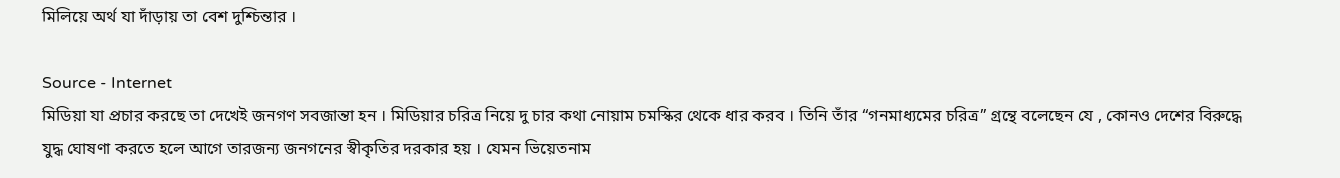মিলিয়ে অর্থ যা দাঁড়ায় তা বেশ দুশ্চিন্তার ।

Source - Internet
মিডিয়া যা প্রচার করছে তা দেখেই জনগণ সবজান্তা হন । মিডিয়ার চরিত্র নিয়ে দু চার কথা নোয়াম চমস্কির থেকে ধার করব । তিনি তাঁর “গনমাধ্যমের চরিত্র” গ্রন্থে বলেছেন যে , কোনও দেশের বিরুদ্ধে যুদ্ধ ঘোষণা করতে হলে আগে তারজন্য জনগনের স্বীকৃতির দরকার হয় । যেমন ভিয়েতনাম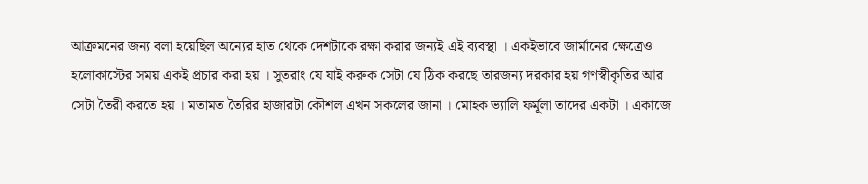আক্রমনের জন্য বলা হয়েছিল অন্যের হাত থেকে দেশটাকে রক্ষা করার জন্যই এই ব্যবস্থা । একইভাবে জার্মানের ক্ষেত্রেও হলোকাস্টের সময় একই প্রচার করা হয় । সুতরাং যে যাই করুক সেটা যে ঠিক করছে তারজন্য দরকার হয় গণস্বীকৃতির আর সেটা তৈরী করতে হয় । মতামত তৈরির হাজারটা কৌশল এখন সকলের জানা । মোহক ভ্যালি ফর্মূলা তাদের একটা । একাজে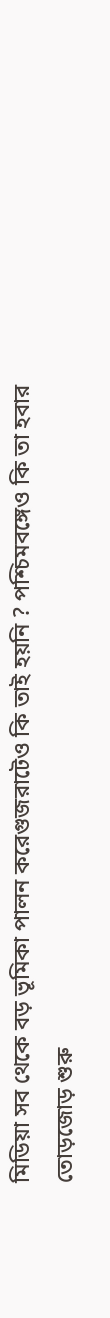মিডিয়া সব থেকে বড় ভূমিকা পালন করেগুজরাটেও কি তাই হয়নি ? পশ্চিমবঙ্গেও কি তা হবার তোড়জোড় শুরু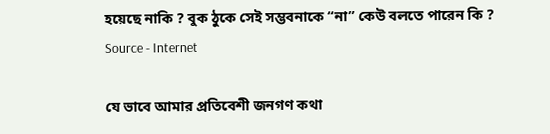হয়েছে নাকি ? বুক ঠুকে সেই সম্ভবনাকে “না” কেউ বলতে পারেন কি ?
Source - Internet

যে ভাবে আমার প্রতিবেশী জনগণ কথা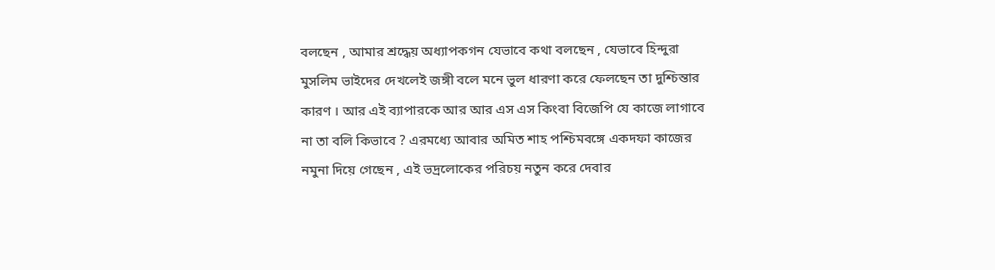বলছেন , আমার শ্রদ্ধেয় অধ্যাপকগন যেভাবে কথা বলছেন , যেভাবে হিন্দুরা মুসলিম ভাইদের দেখলেই জঙ্গী বলে মনে ভুল ধারণা করে ফেলছেন তা দুশ্চিন্তার কারণ । আর এই ব্যাপারকে আর আর এস এস কিংবা বিজেপি যে কাজে লাগাবে না তা বলি কিভাবে ? এরমধ্যে আবার অমিত শাহ পশ্চিমবঙ্গে একদফা কাজের নমুনা দিয়ে গেছেন , এই ভদ্রলোকের পরিচয় নতুন করে দেবার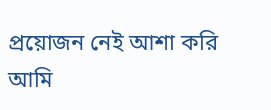প্রয়োজন নেই আশা করি আমি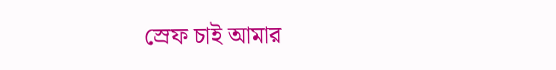স্রেফ চাই আমার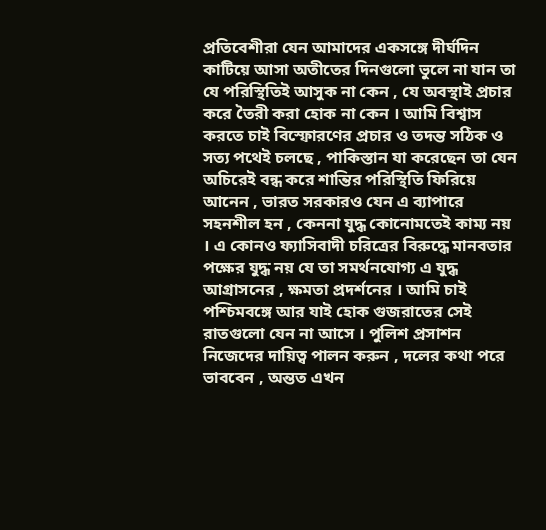প্রতিবেশীরা যেন আমাদের একসঙ্গে দীর্ঘদিন কাটিয়ে আসা অতীতের দিনগুলো ভুলে না যান তা যে পরিস্থিতিই আসুক না কেন , যে অবস্থাই প্রচার করে তৈরী করা হোক না কেন । আমি বিশ্বাস করতে চাই বিস্ফোরণের প্রচার ও তদন্ত সঠিক ও সত্য পথেই চলছে , পাকিস্তান যা করেছেন তা যেন অচিরেই বন্ধ করে শান্তির পরিস্থিতি ফিরিয়ে আনেন , ভারত সরকারও যেন এ ব্যাপারে সহনশীল হন , কেননা যুদ্ধ কোনোমতেই কাম্য নয় । এ কোনও ফ্যাসিবাদী চরিত্রের বিরুদ্ধে মানবতার পক্ষের যুদ্ধ নয় যে তা সমর্থনযোগ্য এ যুদ্ধ আগ্রাসনের , ক্ষমতা প্রদর্শনের । আমি চাই পশ্চিমবঙ্গে আর যাই হোক গুজরাতের সেই রাতগুলো যেন না আসে । পুলিশ প্রসাশন নিজেদের দায়িত্ব পালন করুন , দলের কথা পরে ভাববেন , অন্তত এখন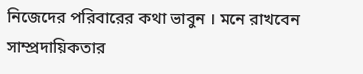নিজেদের পরিবারের কথা ভাবুন । মনে রাখবেন সাম্প্রদায়িকতার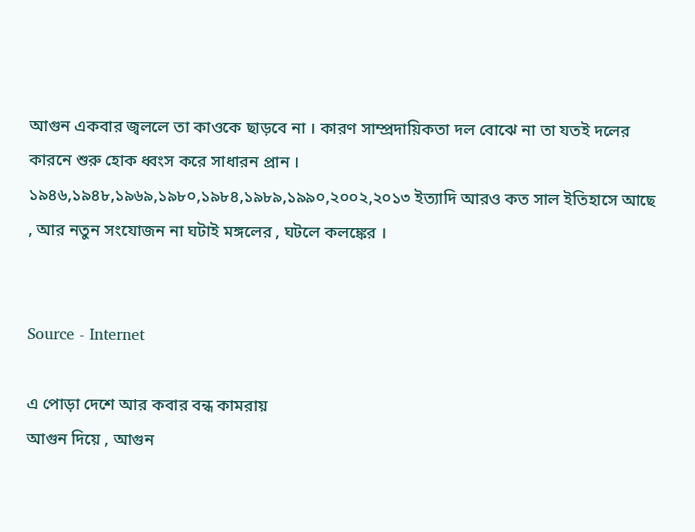আগুন একবার জ্বললে তা কাওকে ছাড়বে না । কারণ সাম্প্রদায়িকতা দল বোঝে না তা যতই দলের কারনে শুরু হোক ধ্বংস করে সাধারন প্রান । ১৯৪৬,১৯৪৮,১৯৬৯,১৯৮০,১৯৮৪,১৯৮৯,১৯৯০,২০০২,২০১৩ ইত্যাদি আরও কত সাল ইতিহাসে আছে , আর নতুন সংযোজন না ঘটাই মঙ্গলের , ঘটলে কলঙ্কের ।


Source - Internet

এ পোড়া দেশে আর কবার বন্ধ কামরায়
আগুন দিয়ে , আগুন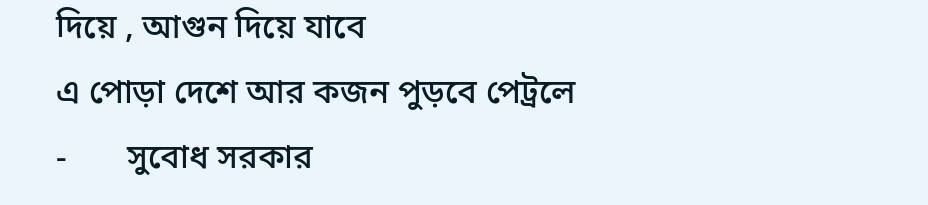দিয়ে , আগুন দিয়ে যাবে
এ পোড়া দেশে আর কজন পুড়বে পেট্রলে
-       সুবোধ সরকার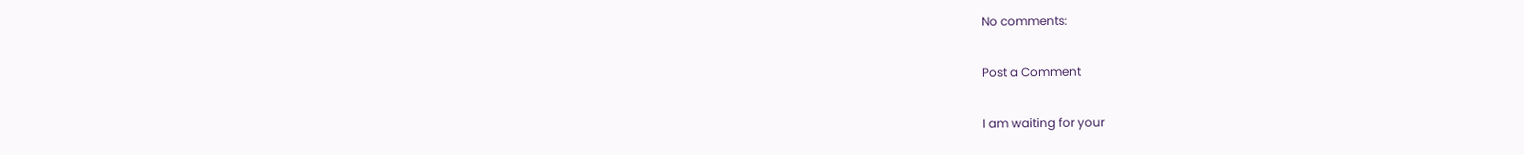No comments:

Post a Comment

I am waiting for your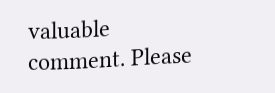valuable comment. Please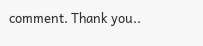comment. Thank you..